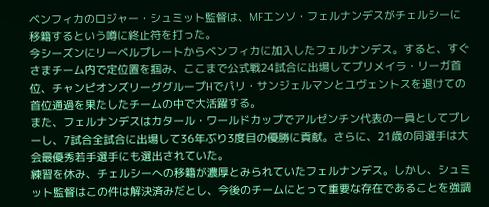ベンフィカのロジャー・シュミット監督は、MFエンソ・フェルナンデスがチェルシーに移籍するという噂に終止符を打った。
今シーズンにリーベルプレートからベンフィカに加入したフェルナンデス。すると、すぐさまチーム内で定位置を掴み、ここまで公式戦24試合に出場してプリメイラ・リーガ首位、チャンピオンズリーググループHでパリ・サンジェルマンとユヴェントスを退けての首位通過を果たしたチームの中で大活躍する。
また、フェルナンデスはカタール・ワールドカップでアルゼンチン代表の一員としてプレーし、7試合全試合に出場して36年ぶり3度目の優勝に貢献。さらに、21歳の同選手は大会最優秀若手選手にも選出されていた。
練習を休み、チェルシーへの移籍が濃厚とみられていたフェルナンデス。しかし、シュミット監督はこの件は解決済みだとし、今後のチームにとって重要な存在であることを強調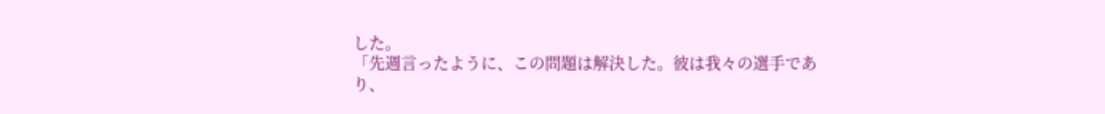した。
「先週言ったように、この問題は解決した。彼は我々の選手であり、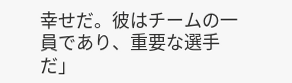幸せだ。彼はチームの一員であり、重要な選手だ」